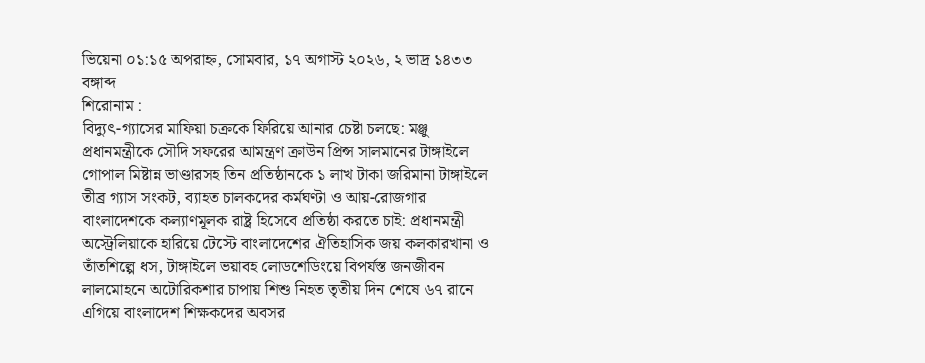ভিয়েনা ০১:১৫ অপরাহ্ন, সোমবার, ১৭ অগাস্ট ২০২৬, ২ ভাদ্র ১৪৩৩ বঙ্গাব্দ
শিরোনাম :
বিদ্যুৎ-গ্যাসের মাফিয়া চক্রকে ফিরিয়ে আনার চেষ্টা চলছে: মঞ্জু প্রধানমন্ত্রীকে সৌদি সফরের আমন্ত্রণ ক্রাউন প্রিন্স সালমানের টাঙ্গাইলে গোপাল মিষ্টান্ন ভাণ্ডারসহ তিন প্রতিষ্ঠানকে ১ লাখ টাকা জরিমানা টাঙ্গাইলে তীব্র গ্যাস সংকট, ব্যাহত চালকদের কর্মঘণ্টা ও আয়-রোজগার বাংলাদেশকে কল্যাণমূলক রাষ্ট্র হিসেবে প্রতিষ্ঠা করতে চাই: প্রধানমন্ত্রী অস্ট্রেলিয়াকে হারিয়ে টেস্টে বাংলাদেশের ঐতিহাসিক জয় কলকারখানা ও তাঁতশিল্পে ধস, টাঙ্গাইলে ভয়াবহ লোডশেডিংয়ে বিপর্যস্ত জনজীবন লালমোহনে অটোরিকশার চাপায় শিশু নিহত তৃতীয় দিন শেষে ৬৭ রানে এগিয়ে বাংলাদেশ শিক্ষকদের অবসর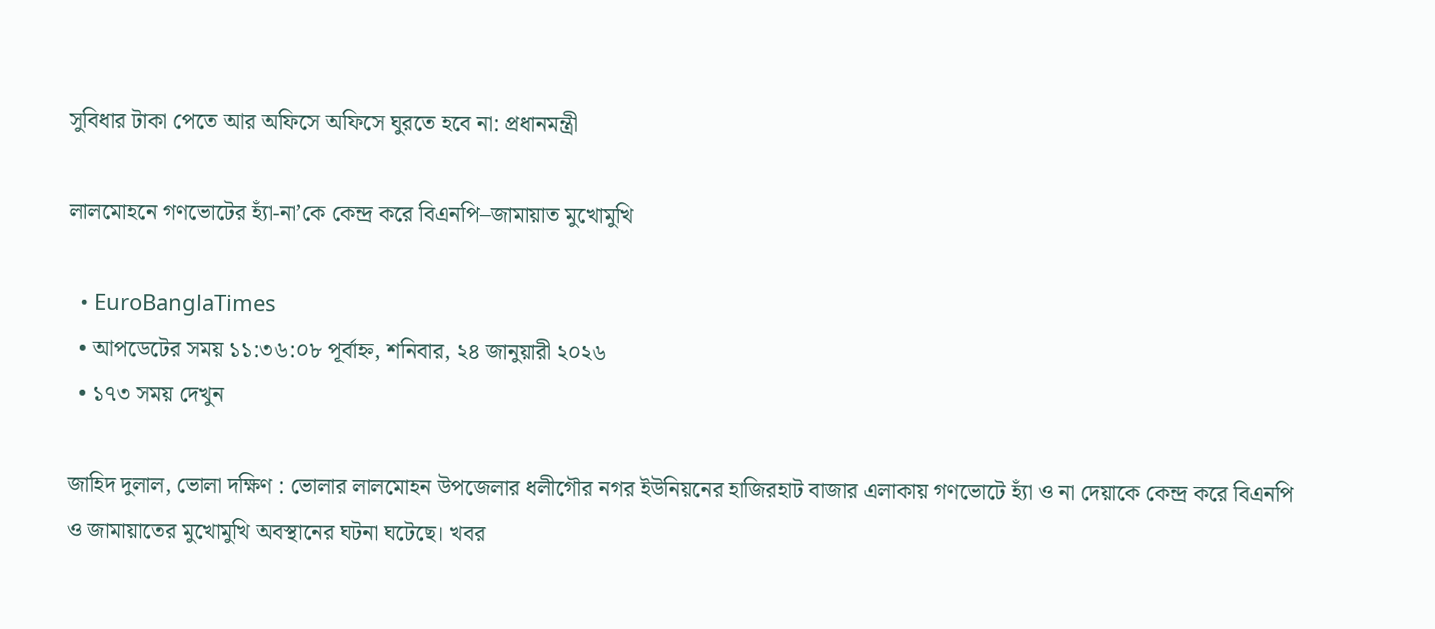সুবিধার টাকা পেতে আর অফিসে অফিসে ঘুরতে হবে না: প্রধানমন্ত্রী

লালমোহনে গণভোটের হ্যাঁ-না’কে কেন্দ্র করে বিএনপি–জামায়াত মুখোমুখি

  • EuroBanglaTimes
  • আপডেটের সময় ১১:৩৬:০৮ পূর্বাহ্ন, শনিবার, ২৪ জানুয়ারী ২০২৬
  • ১৭৩ সময় দেখুন

জাহিদ দুলাল, ভোলা দক্ষিণ : ভোলার লালমোহন উপজেলার ধলীগৌর নগর ইউনিয়নের হাজিরহাট বাজার এলাকায় গণভোটে হ্যাঁ ও না দেয়াকে কেন্দ্র করে বিএনপি ও জামায়াতের মুখোমুখি অবস্থানের ঘটনা ঘটেছে। খবর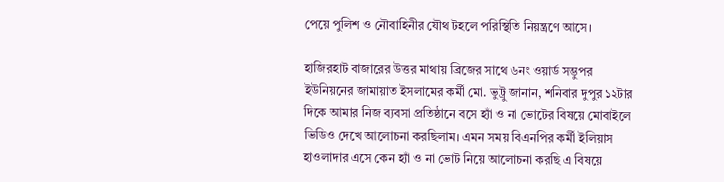পেয়ে পুলিশ ও নৌবাহিনীর যৌথ টহলে পরিস্থিতি নিয়ন্ত্রণে আসে।

হাজিরহাট বাজারের উত্তর মাথায় ব্রিজের সাথে ৬নং ওয়ার্ড সম্ভুপর ইউনিয়নের জামায়াত ইসলামের কর্মী মো. ভুট্রু জানান, শনিবার দুপুর ১২টার দিকে আমার নিজ ব্যবসা প্রতিষ্ঠানে বসে হ্যাঁ ও না ভোটের বিষয়ে মোবাইলে ভিডিও দেখে আলোচনা করছিলাম। এমন সময় বিএনপির কর্মী ইলিয়াস হাওলাদার এসে কেন হ্যাঁ ও না ভোট নিয়ে আলোচনা করছি এ বিষয়ে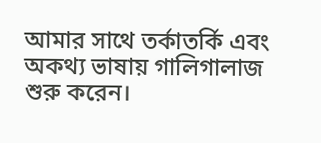আমার সাথে তর্কাতর্কি এবং অকথ্য ভাষায় গালিগালাজ শুরু করেন।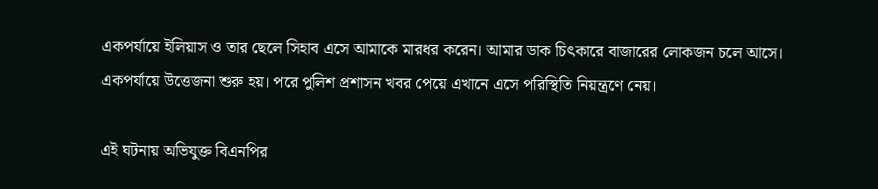একপর্যায়ে ইলিয়াস ও তার ছেলে সিহাব এসে আমাকে মারধর করেন। আমার ডাক চিৎকারে বাজারের লোকজন চলে আসে। একপর্যায়ে উত্তেজনা শুরু হয়। পরে পুলিশ প্রশাসন খবর পেয়ে এখানে এসে পরিস্থিতি নিয়ন্ত্রণে নেয়।

এই ঘটনায় অভিযুক্ত বিএনপির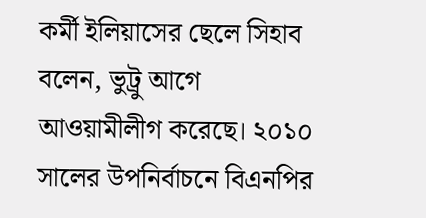কর্মী ইলিয়াসের ছেলে সিহাব বলেন, ভুট্রু আগে আওয়ামীলীগ করেছে। ২০১০ সালের উপনির্বাচনে বিএনপির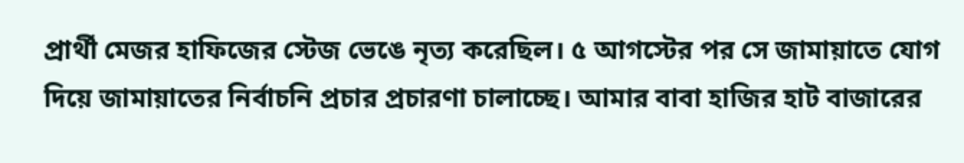প্রার্থী মেজর হাফিজের স্টেজ ভেঙে নৃত্য করেছিল। ৫ আগস্টের পর সে জামায়াতে যোগ দিয়ে জামায়াতের নির্বাচনি প্রচার প্রচারণা চালাচ্ছে। আমার বাবা হাজির হাট বাজারের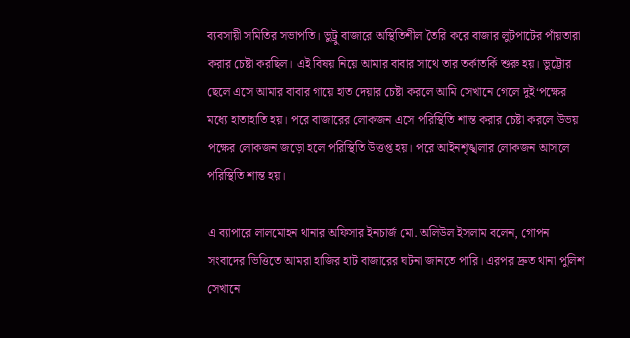ব্যবসায়ী সমিতির সভাপতি। ভুট্রু বাজারে অস্থিতিশীল তৈরি করে বাজার লুটপাটের পাঁয়তারা করার চেষ্টা করছিল। এই বিষয় নিয়ে আমার বাবার সাথে তার তর্কাতর্কি শুরু হয়। ভুট্টোর ছেলে এসে আমার বাবার গায়ে হাত দেয়ার চেষ্টা করলে আমি সেখানে গেলে দুই‘পক্ষের মধ্যে হাতাহাতি হয়। পরে বাজারের লোকজন এসে পরিস্থিতি শান্ত করার চেষ্টা করলে উভয় পক্ষের লোকজন জড়ো হলে পরিস্থিতি উত্তপ্ত হয়। পরে আইনশৃঙ্খলার লোকজন আসলে পরিস্থিতি শান্ত হয়।

এ ব্যাপারে লালমোহন থানার অফিসার ইনচার্জ মো. অলিউল ইসলাম বলেন, গোপন সংবাদের ভিত্তিতে আমরা হাজির হাট বাজারের ঘটনা জানতে পারি। এরপর দ্রুত থানা পুলিশ সেখানে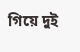গিয়ে দুই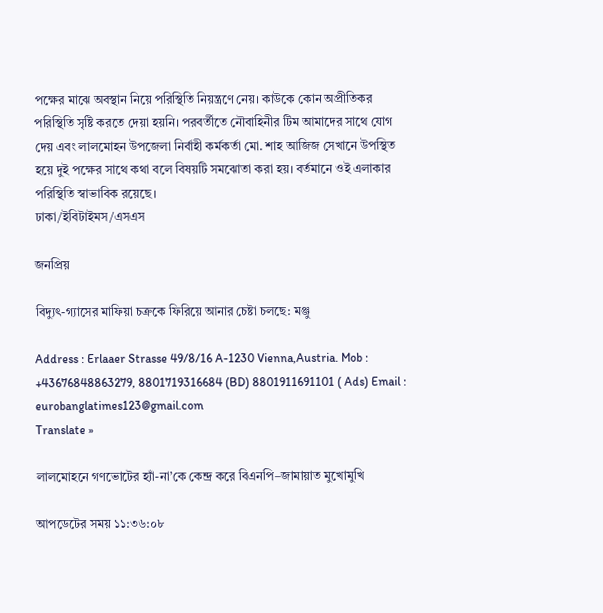পক্ষের মাঝে অবস্থান নিয়ে পরিস্থিতি নিয়ন্ত্রণে নেয়। কাউকে কোন অপ্রীতিকর পরিস্থিতি সৃষ্টি করতে দেয়া হয়নি। পরবর্তীতে নৌবাহিনীর টিম আমাদের সাথে যোগ দেয় এবং লালমোহন উপজেলা নির্বাহী কর্মকর্তা মো. শাহ আজিজ সেখানে উপস্থিত হয়ে দুই পক্ষের সাথে কথা বলে বিষয়টি সমঝোতা করা হয়। বর্তমানে ওই এলাকার পরিস্থিতি স্বাভাবিক রয়েছে।
ঢাকা/ইবিটাইমস/এসএস

জনপ্রিয়

বিদ্যুৎ-গ্যাসের মাফিয়া চক্রকে ফিরিয়ে আনার চেষ্টা চলছে: মঞ্জু

Address : Erlaaer Strasse 49/8/16 A-1230 Vienna,Austria. Mob : +43676848863279, 8801719316684 (BD) 8801911691101 ( Ads) Email : eurobanglatimes123@gmail.com
Translate »

লালমোহনে গণভোটের হ্যাঁ-না’কে কেন্দ্র করে বিএনপি–জামায়াত মুখোমুখি

আপডেটের সময় ১১:৩৬:০৮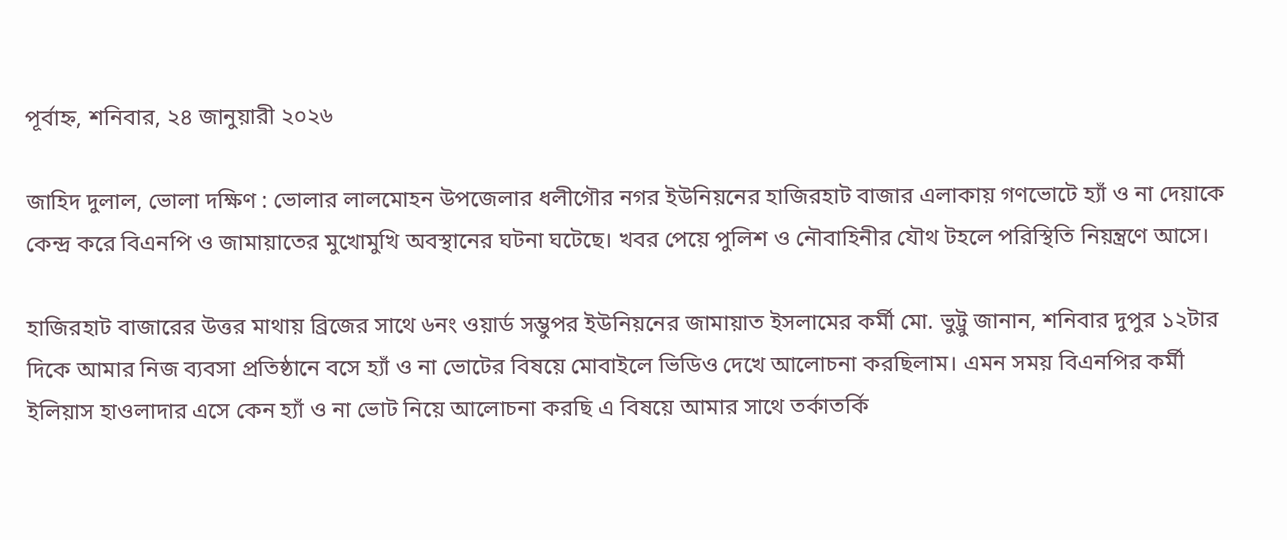পূর্বাহ্ন, শনিবার, ২৪ জানুয়ারী ২০২৬

জাহিদ দুলাল, ভোলা দক্ষিণ : ভোলার লালমোহন উপজেলার ধলীগৌর নগর ইউনিয়নের হাজিরহাট বাজার এলাকায় গণভোটে হ্যাঁ ও না দেয়াকে কেন্দ্র করে বিএনপি ও জামায়াতের মুখোমুখি অবস্থানের ঘটনা ঘটেছে। খবর পেয়ে পুলিশ ও নৌবাহিনীর যৌথ টহলে পরিস্থিতি নিয়ন্ত্রণে আসে।

হাজিরহাট বাজারের উত্তর মাথায় ব্রিজের সাথে ৬নং ওয়ার্ড সম্ভুপর ইউনিয়নের জামায়াত ইসলামের কর্মী মো. ভুট্রু জানান, শনিবার দুপুর ১২টার দিকে আমার নিজ ব্যবসা প্রতিষ্ঠানে বসে হ্যাঁ ও না ভোটের বিষয়ে মোবাইলে ভিডিও দেখে আলোচনা করছিলাম। এমন সময় বিএনপির কর্মী ইলিয়াস হাওলাদার এসে কেন হ্যাঁ ও না ভোট নিয়ে আলোচনা করছি এ বিষয়ে আমার সাথে তর্কাতর্কি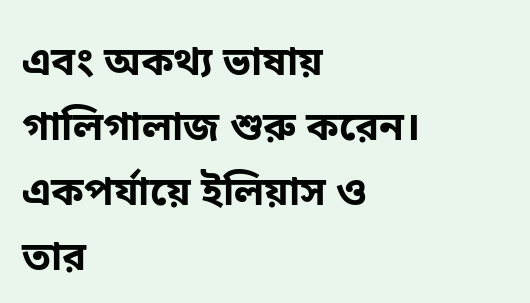এবং অকথ্য ভাষায় গালিগালাজ শুরু করেন। একপর্যায়ে ইলিয়াস ও তার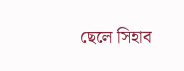ছেলে সিহাব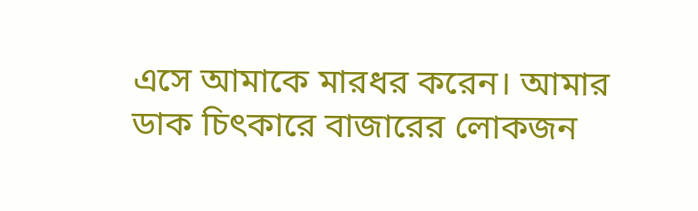এসে আমাকে মারধর করেন। আমার ডাক চিৎকারে বাজারের লোকজন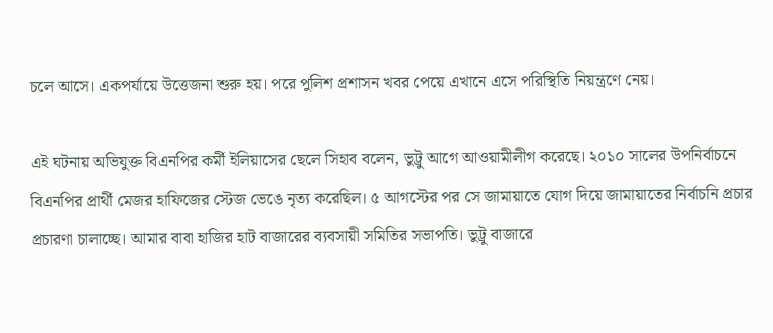চলে আসে। একপর্যায়ে উত্তেজনা শুরু হয়। পরে পুলিশ প্রশাসন খবর পেয়ে এখানে এসে পরিস্থিতি নিয়ন্ত্রণে নেয়।

এই ঘটনায় অভিযুক্ত বিএনপির কর্মী ইলিয়াসের ছেলে সিহাব বলেন, ভুট্রু আগে আওয়ামীলীগ করেছে। ২০১০ সালের উপনির্বাচনে বিএনপির প্রার্থী মেজর হাফিজের স্টেজ ভেঙে নৃত্য করেছিল। ৫ আগস্টের পর সে জামায়াতে যোগ দিয়ে জামায়াতের নির্বাচনি প্রচার প্রচারণা চালাচ্ছে। আমার বাবা হাজির হাট বাজারের ব্যবসায়ী সমিতির সভাপতি। ভুট্রু বাজারে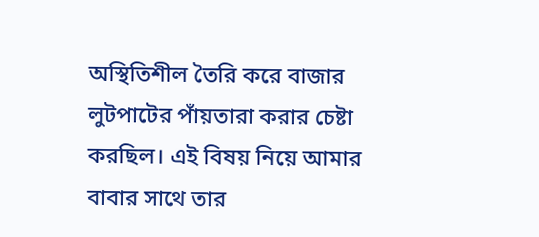অস্থিতিশীল তৈরি করে বাজার লুটপাটের পাঁয়তারা করার চেষ্টা করছিল। এই বিষয় নিয়ে আমার বাবার সাথে তার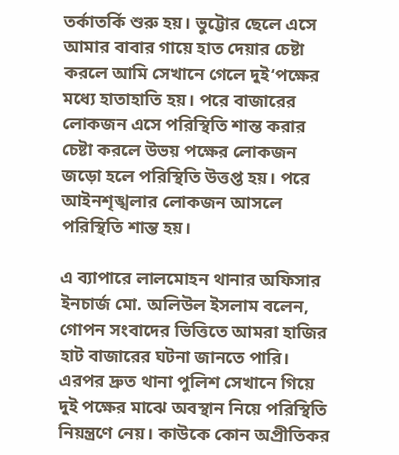তর্কাতর্কি শুরু হয়। ভুট্টোর ছেলে এসে আমার বাবার গায়ে হাত দেয়ার চেষ্টা করলে আমি সেখানে গেলে দুই‘পক্ষের মধ্যে হাতাহাতি হয়। পরে বাজারের লোকজন এসে পরিস্থিতি শান্ত করার চেষ্টা করলে উভয় পক্ষের লোকজন জড়ো হলে পরিস্থিতি উত্তপ্ত হয়। পরে আইনশৃঙ্খলার লোকজন আসলে পরিস্থিতি শান্ত হয়।

এ ব্যাপারে লালমোহন থানার অফিসার ইনচার্জ মো. অলিউল ইসলাম বলেন, গোপন সংবাদের ভিত্তিতে আমরা হাজির হাট বাজারের ঘটনা জানতে পারি। এরপর দ্রুত থানা পুলিশ সেখানে গিয়ে দুই পক্ষের মাঝে অবস্থান নিয়ে পরিস্থিতি নিয়ন্ত্রণে নেয়। কাউকে কোন অপ্রীতিকর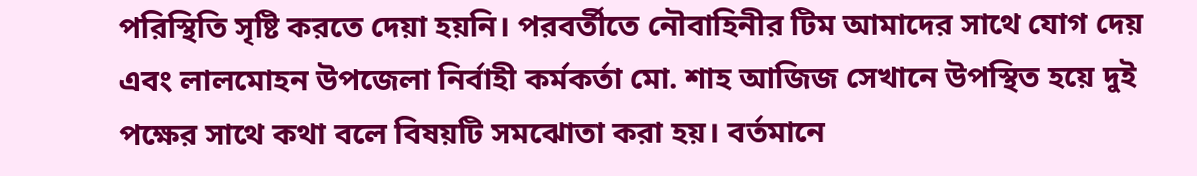পরিস্থিতি সৃষ্টি করতে দেয়া হয়নি। পরবর্তীতে নৌবাহিনীর টিম আমাদের সাথে যোগ দেয় এবং লালমোহন উপজেলা নির্বাহী কর্মকর্তা মো. শাহ আজিজ সেখানে উপস্থিত হয়ে দুই পক্ষের সাথে কথা বলে বিষয়টি সমঝোতা করা হয়। বর্তমানে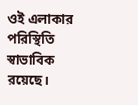ওই এলাকার পরিস্থিতি স্বাভাবিক রয়েছে।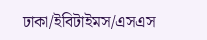ঢাকা/ইবিটাইমস/এসএস